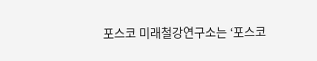포스코 미래철강연구소는 ‘포스코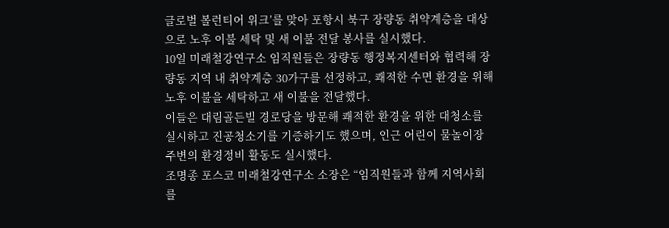글로벌 볼런티어 위크’를 맞아 포항시 북구 장량동 취약계층을 대상으로 노후 이불 세탁 및 새 이불 전달 봉사를 실시했다.
10일 미래철강연구소 임직원들은 장량동 행정복지센터와 협력해 장량동 지역 내 취약계층 30가구를 선정하고, 쾌적한 수면 환경을 위해 노후 이불을 세탁하고 새 이불을 전달했다.
이들은 대림골든빌 경로당을 방문해 쾌적한 환경을 위한 대청소를 실시하고 진공청소기를 기증하기도 했으며, 인근 어린이 물놀이장 주변의 환경정비 활동도 실시했다.
조명종 포스코 미래철강연구소 소장은 “임직원들과 함께 지역사회를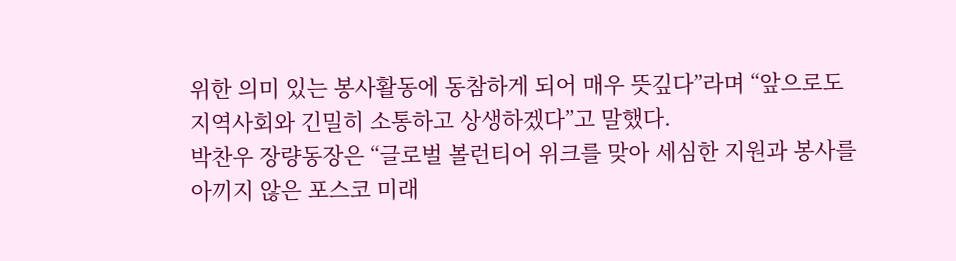위한 의미 있는 봉사활동에 동참하게 되어 매우 뜻깊다”라며 “앞으로도 지역사회와 긴밀히 소통하고 상생하겠다”고 말했다.
박찬우 장량동장은 “글로벌 볼런티어 위크를 맞아 세심한 지원과 봉사를 아끼지 않은 포스코 미래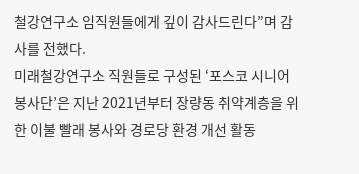철강연구소 임직원들에게 깊이 감사드린다”며 감사를 전했다.
미래철강연구소 직원들로 구성된 ‘포스코 시니어 봉사단’은 지난 2021년부터 장량동 취약계층을 위한 이불 빨래 봉사와 경로당 환경 개선 활동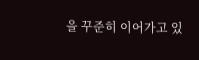을 꾸준히 이어가고 있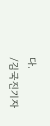다.
/김국진기자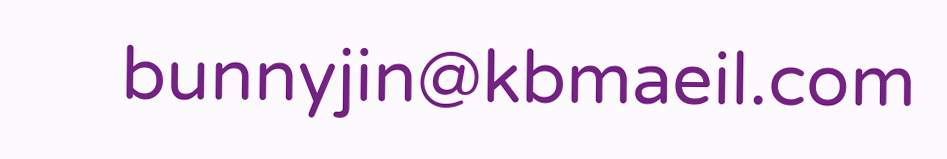bunnyjin@kbmaeil.com